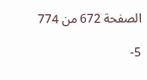الصفحة 672 من 774

5-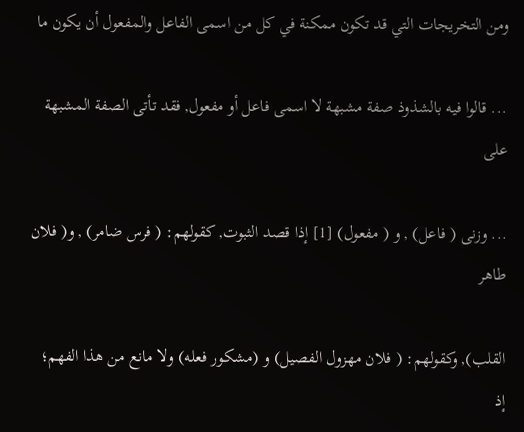ومن التخريجات التي قد تكون ممكنة في كل من اسمى الفاعل والمفعول أن يكون ما

... قالوا فيه بالشذوذ صفة مشبهة لا اسمى فاعل أو مفعول, فقد تأتى الصفة المشبهة على

... وزنى ( فاعل) , و ( مفعول) [1] إذا قصد الثبوت, كقولهم: ( فرس ضامر) , و( فلان طاهر

القلب), وكقولهم: ( فلان مهزول الفصيل) و (مشكور فعله) ولا مانع من هذا الفهم؛ إذ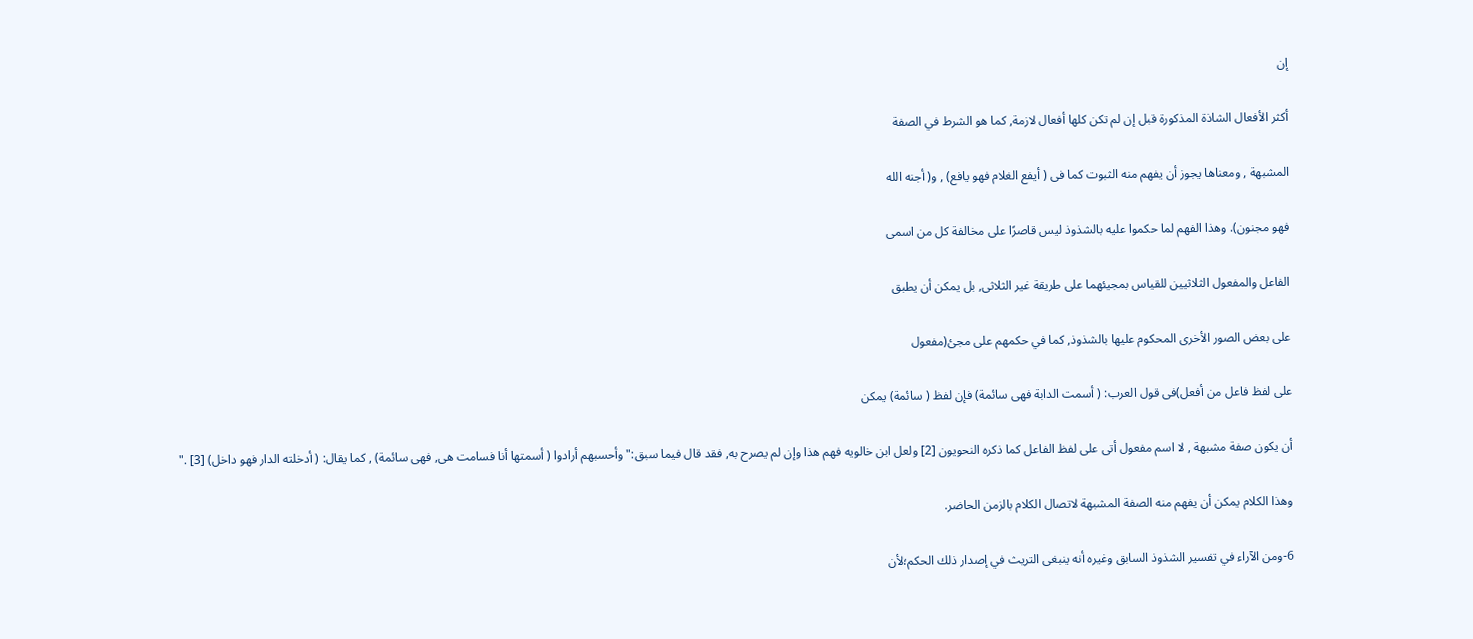إن

أكثر الأفعال الشاذة المذكورة قبل إن لم تكن كلها أفعال لازمة, كما هو الشرط في الصفة

المشبهة , ومعناها يجوز أن يفهم منه الثبوت كما فى ( أيفع الغلام فهو يافع) , و( أجنه الله

فهو مجنون). وهذا الفهم لما حكموا عليه بالشذوذ ليس قاصرًا على مخالفة كل من اسمى

الفاعل والمفعول الثلاثيين للقياس بمجيئهما على طريقة غير الثلاثى, بل يمكن أن يطبق

على بعض الصور الأخرى المحكوم عليها بالشذوذ, كما في حكمهم على مجئ(مفعول

على لفظ فاعل من أفعل)فى قول العرب: ( أسمت الدابة فهى سائمة) فإن لفظ ( سائمة) يمكن

أن يكون صفة مشبهة , لا اسم مفعول أتى على لفظ الفاعل كما ذكره النحويون [2] ولعل ابن خالويه فهم هذا وإن لم يصرح به, فقد قال فيما سبق:"وأحسبهم أرادوا ( أسمتها أنا فسامت هى, فهى سائمة) , كما يقال: ( أدخلته الدار فهو داخل) [3] ."

وهذا الكلام يمكن أن يفهم منه الصفة المشبهة لاتصال الكلام بالزمن الحاضر.

6-ومن الآراء في تفسير الشذوذ السابق وغيره أنه ينبغى التريث في إصدار ذلك الحكم؛لأن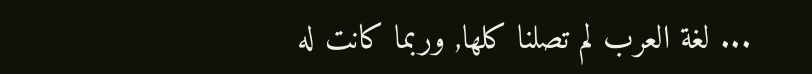... لغة العرب لم تصلنا كلها, وربما كانت له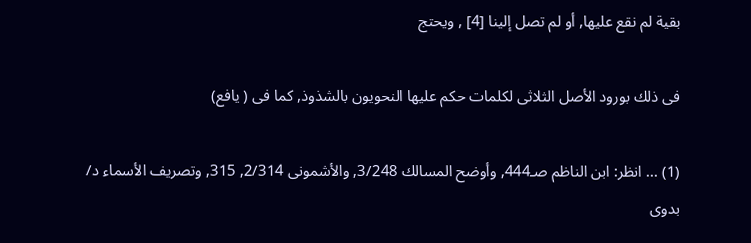بقية لم نقع عليها, أو لم تصل إلينا [4] , ويحتج

فى ذلك بورود الأصل الثلاثى لكلمات حكم عليها النحويون بالشذوذ, كما فى ( يافع)

(1) ... انظر: ابن الناظم صـ444, وأوضح المسالك 3/248, والأشمونى 2/314, 315, وتصريف الأسماء د/ بدوى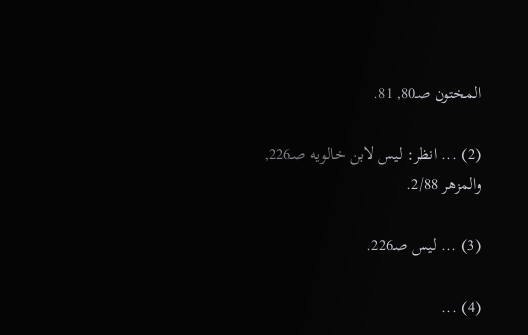المختون صـ80, 81.

(2) ... انظر: ليس لابن خالويه صـ226, والمزهر 2/88.

(3) ... ليس صـ226.

(4) ...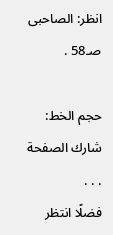انظر: الصاحبى صـ58 .

حجم الخط:
شارك الصفحة
. . .
فضلًا انتظر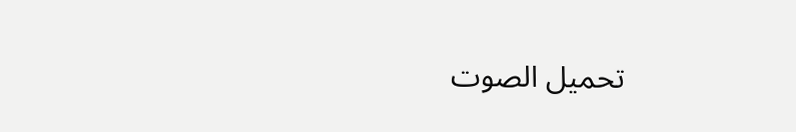تحميل الصوت